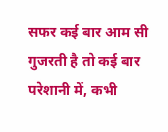सफर कई बार आम सी गुजरती है तो कई बार परेशानी में, कभी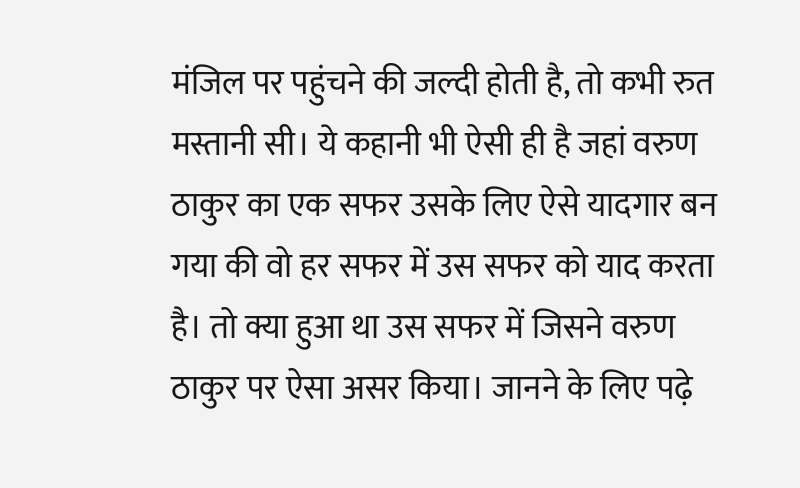मंजिल पर पहुंचने की जल्दी होती है, तो कभी रुत मस्तानी सी। ये कहानी भी ऐसी ही है जहां वरुण ठाकुर का एक सफर उसके लिए ऐसे यादगार बन गया की वो हर सफर में उस सफर को याद करता है। तो क्या हुआ था उस सफर में जिसने वरुण ठाकुर पर ऐसा असर किया। जानने के लिए पढ़े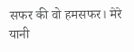सफर की वो हमसफर। मेरे यानी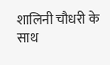शालिनी चौधरी के साथ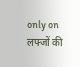only on लफ्जों की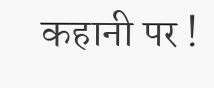कहानी पर !